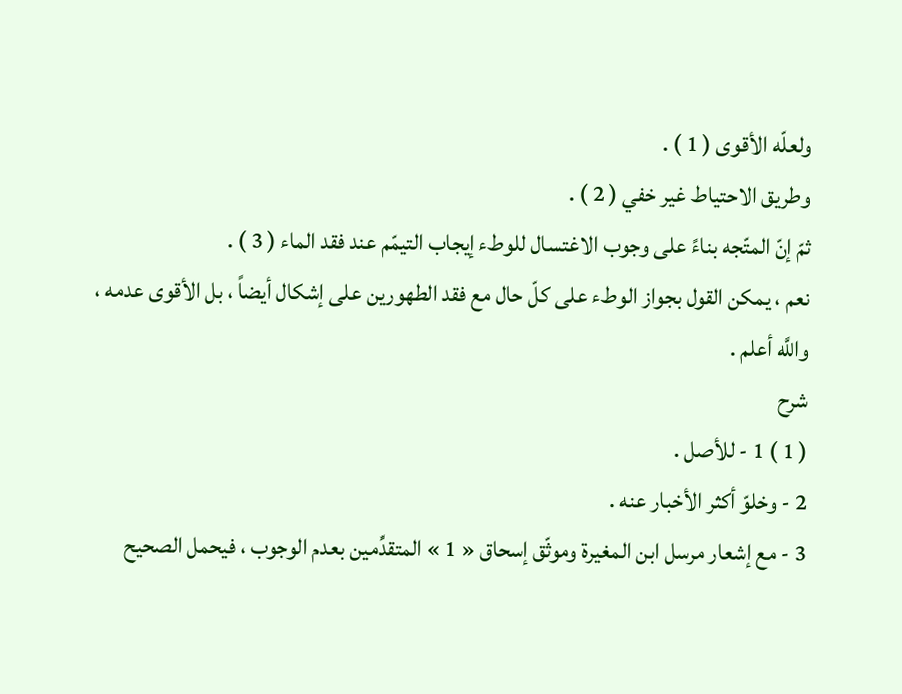ولعلّه الأقوى ( 1 ) .
وطريق الاحتياط غير خفي ( 2 ) .
ثمّ إنّ المتّجه بناءً على وجوب الاغتسال للوطء إيجاب التيمّم عند فقد الماء ( 3 ) .
نعم ، يمكن القول بجواز الوطء على كلّ حال مع فقد الطهورين على إشكال أيضاً ، بل الأقوى عدمه ، واللَّه أعلم .
شرح
( 1 ) 1 - للأصل .
2 - وخلوّ أكثر الأخبار عنه .
3 - مع إشعار مرسل ابن المغيرة وموثّق إسحاق « 1 » المتقدِّمين بعدم الوجوب ، فيحمل الصحيح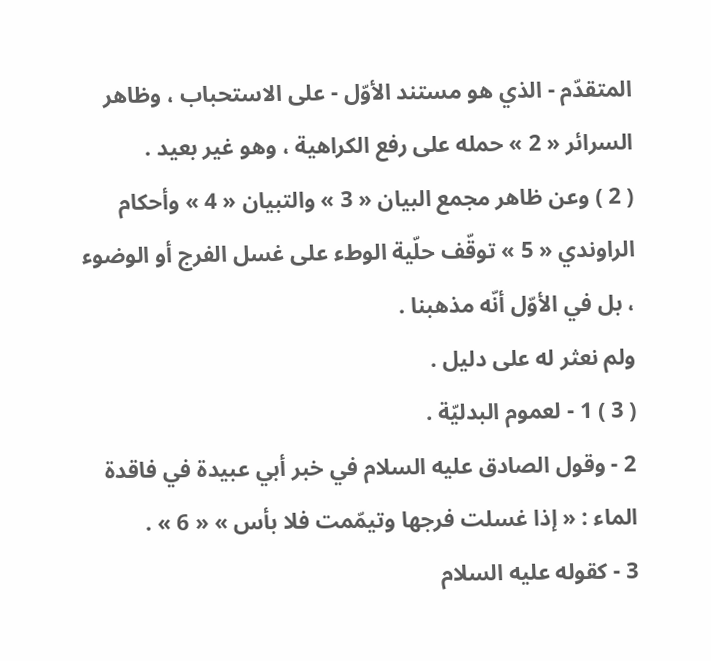المتقدّم - الذي هو مستند الأوّل - على الاستحباب ، وظاهر السرائر « 2 » حمله على رفع الكراهية ، وهو غير بعيد .
( 2 ) وعن ظاهر مجمع البيان « 3 » والتبيان « 4 » وأحكام الراوندي « 5 » توقّف حلّية الوطء على غسل الفرج أو الوضوء ، بل في الأوّل أنّه مذهبنا .
ولم نعثر له على دليل .
( 3 ) 1 - لعموم البدليّة .
2 - وقول الصادق عليه السلام في خبر أبي عبيدة في فاقدة الماء : « إذا غسلت فرجها وتيمّمت فلا بأس » « 6 » .
3 - كقوله عليه السلام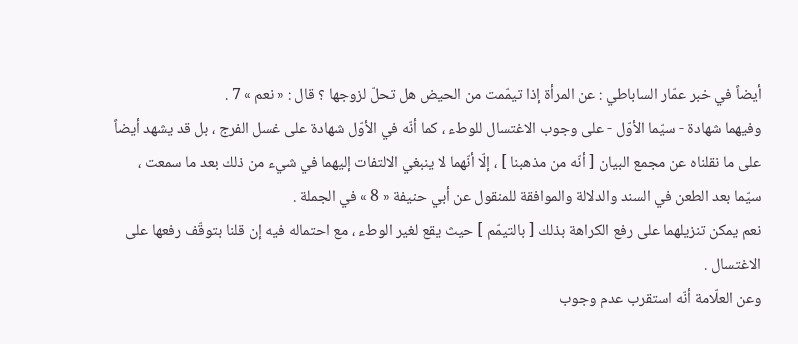أيضاً في خبر عمّار الساباطي : عن المرأة إذا تيمّمت من الحيض هل تحلّ لزوجها ؟ قال : « نعم » 7 .
وفيهما شهادة - سيّما الأوّل - على وجوب الاغتسال للوطء ، كما أنّه في الأوّل شهادة على غسل الفرج ، بل قد يشهد أيضاً على ما نقلناه عن مجمع البيان [ أنّه من مذهبنا ] ، إلّا أنّهما لا ينبغي الالتفات إليهما في شيء من ذلك بعد ما سمعت ، سيّما بعد الطعن في السند والدلالة والموافقة للمنقول عن أبي حنيفة « 8 » في الجملة .
نعم يمكن تنزيلهما على رفع الكراهة بذلك [ بالتيمّم ] حيث يقع لغير الوطء ، مع احتماله فيه إن قلنا بتوقّف رفعها على الاغتسال .
وعن العلّامة أنّه استقرب عدم وجوب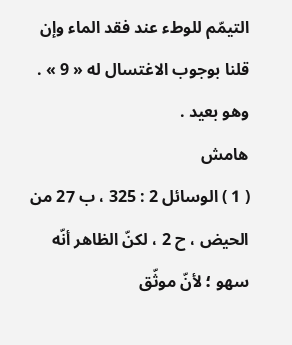التيمّم للوطء عند فقد الماء وإن قلنا بوجوب الاغتسال له « 9 » . وهو بعيد .
هامش
( 1 ) الوسائل 2 : 325 ، ب 27 من الحيض ، ح 2 ، لكنّ الظاهر أنّه سهو ؛ لأنّ موثّق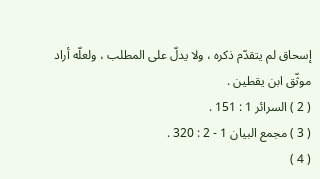إسحاق لم يتقدّم ذكره ، ولا يدلّ على المطلب ، ولعلّه أراد موثّق ابن يقطين .
( 2 ) السرائر 1 : 151 .
( 3 ) مجمع البيان 1 - 2 : 320 .
( 4 )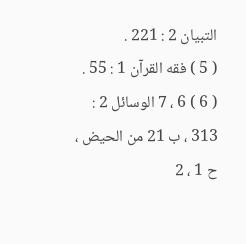التبيان 2 : 221 .
( 5 ) فقه القرآن 1 : 55 .
( 6 ) 6 ، 7 الوسائل 2 : 313 ، ب 21 من الحيض ، ح 1 ، 2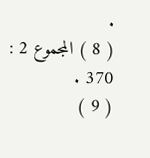.
( 8 ) المجموع 2 : 370 .
( 9 )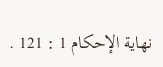نهاية الإحكام 1 : 121 .